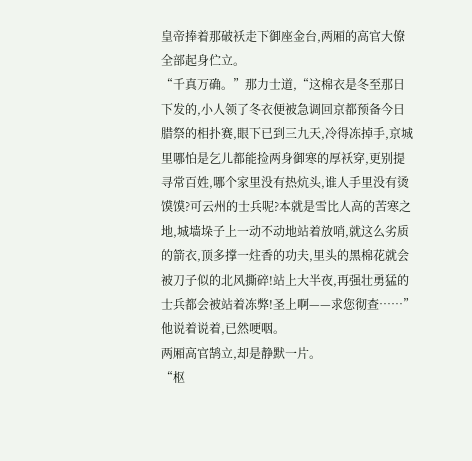皇帝捧着那破袄走下御座金台,两厢的高官大僚全部起身伫立。
“千真万确。”那力士道,“这棉衣是冬至那日下发的,小人领了冬衣便被急调回京都预备今日腊祭的相扑赛,眼下已到三九天,冷得冻掉手,京城里哪怕是乞儿都能捡两身御寒的厚袄穿,更别提寻常百姓,哪个家里没有热炕头,谁人手里没有烫馍馍?可云州的士兵呢?本就是雪比人高的苦寒之地,城墙垛子上一动不动地站着放哨,就这么劣质的箭衣,顶多撑一炷香的功夫,里头的黑棉花就会被刀子似的北风撕碎!站上大半夜,再强壮勇猛的士兵都会被站着冻弊!圣上啊——求您彻查……”
他说着说着,已然哽咽。
两厢高官鹄立,却是静默一片。
“枢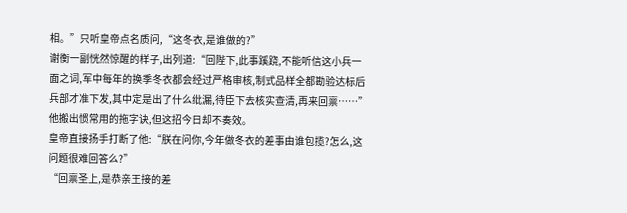相。”只听皇帝点名质问,“这冬衣,是谁做的?”
谢衡一副恍然惊醒的样子,出列道:“回陛下,此事蹊跷,不能听信这小兵一面之词,军中每年的换季冬衣都会经过严格审核,制式品样全都勘验达标后兵部才准下发,其中定是出了什么纰漏,待臣下去核实查清,再来回禀……”
他搬出惯常用的拖字诀,但这招今日却不奏效。
皇帝直接扬手打断了他:“朕在问你,今年做冬衣的差事由谁包揽?怎么,这问题很难回答么?”
“回禀圣上,是恭亲王接的差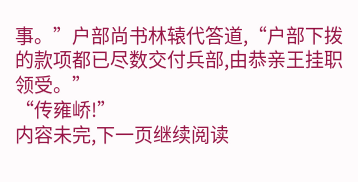事。”户部尚书林辕代答道,“户部下拨的款项都已尽数交付兵部,由恭亲王挂职领受。”
“传雍峤!”
内容未完,下一页继续阅读